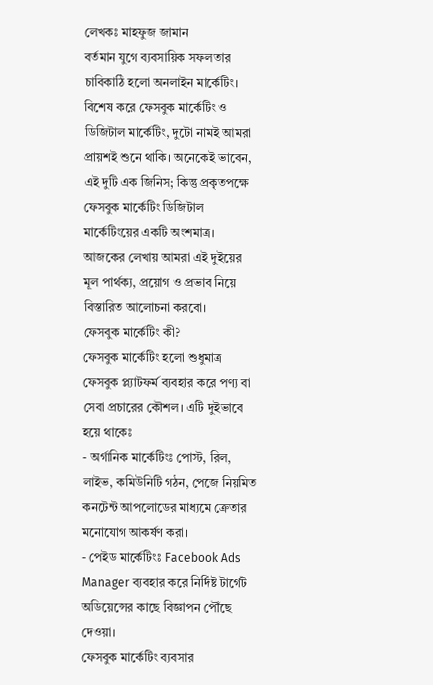লেখকঃ মাহফুজ জামান
বর্তমান যুগে ব্যবসায়িক সফলতার চাবিকাঠি হলো অনলাইন মার্কেটিং। বিশেষ করে ফেসবুক মার্কেটিং ও ডিজিটাল মার্কেটিং, দুটো নামই আমরা প্রায়শই শুনে থাকি। অনেকেই ভাবেন, এই দুটি এক জিনিস; কিন্তু প্রকৃতপক্ষে ফেসবুক মার্কেটিং ডিজিটাল মার্কেটিংয়ের একটি অংশমাত্র। আজকের লেখায় আমরা এই দুইয়ের মূল পার্থক্য, প্রয়োগ ও প্রভাব নিয়ে বিস্তারিত আলোচনা করবো।
ফেসবুক মার্কেটিং কী?
ফেসবুক মার্কেটিং হলো শুধুমাত্র ফেসবুক প্ল্যাটফর্ম ব্যবহার করে পণ্য বা সেবা প্রচারের কৌশল। এটি দুইভাবে হয়ে থাকেঃ
- অর্গানিক মার্কেটিংঃ পোস্ট, রিল, লাইভ, কমিউনিটি গঠন, পেজে নিয়মিত কনটেন্ট আপলোডের মাধ্যমে ক্রেতার মনোযোগ আকর্ষণ করা।
- পেইড মার্কেটিংঃ Facebook Ads Manager ব্যবহার করে নির্দিষ্ট টার্গেট অডিয়েন্সের কাছে বিজ্ঞাপন পৌঁছে দেওয়া।
ফেসবুক মার্কেটিং ব্যবসার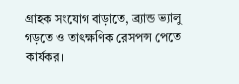গ্রাহক সংযোগ বাড়াতে, ব্র্যান্ড ভ্যালু গড়তে ও তাৎক্ষণিক রেসপন্স পেতে কার্যকর।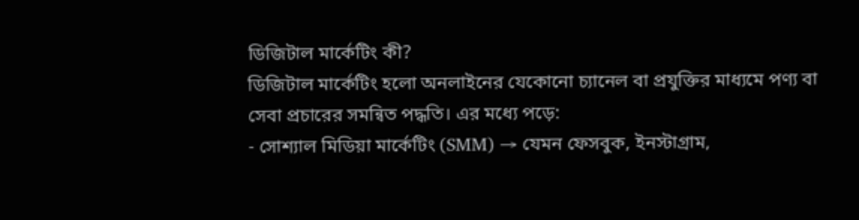ডিজিটাল মার্কেটিং কী?
ডিজিটাল মার্কেটিং হলো অনলাইনের যেকোনো চ্যানেল বা প্রযুক্তির মাধ্যমে পণ্য বা সেবা প্রচারের সমন্বিত পদ্ধতি। এর মধ্যে পড়ে:
- সোশ্যাল মিডিয়া মার্কেটিং (SMM) → যেমন ফেসবুক, ইনস্টাগ্রাম,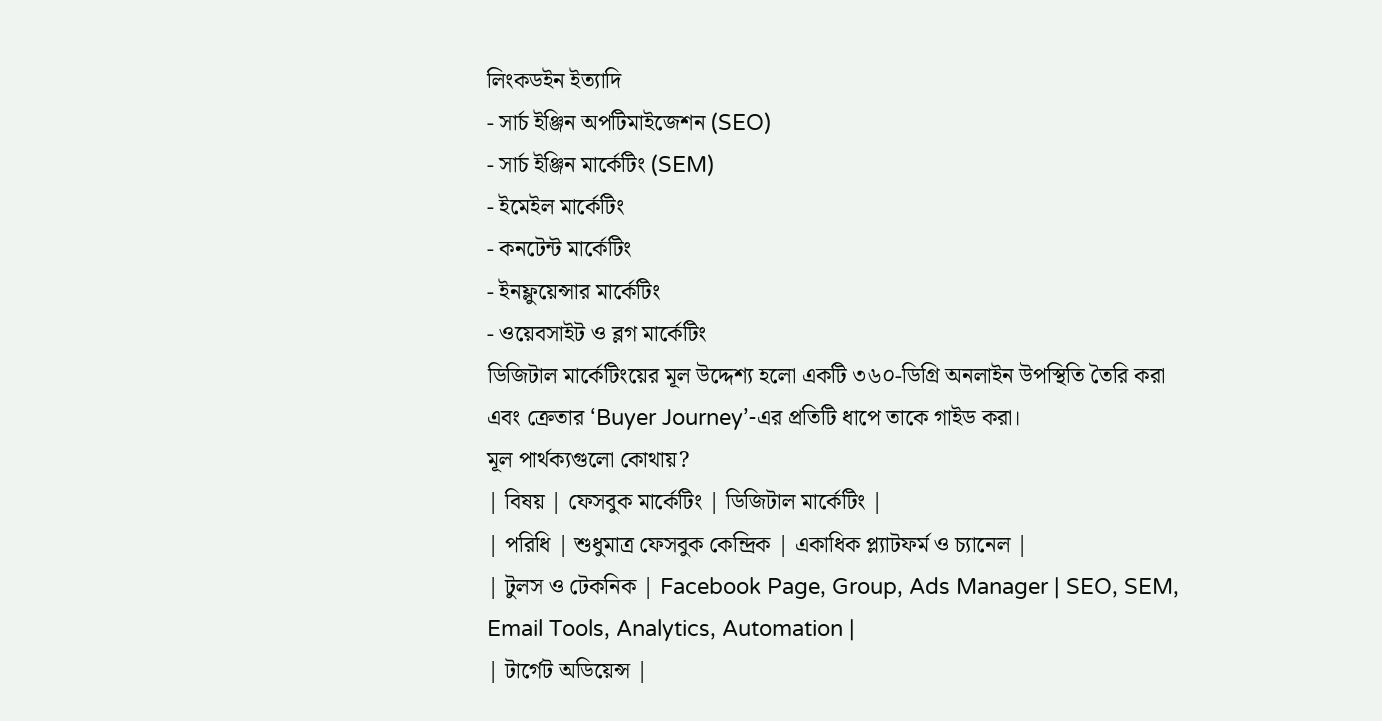লিংকডইন ইত্যাদি
- সার্চ ইঞ্জিন অপটিমাইজেশন (SEO)
- সার্চ ইঞ্জিন মার্কেটিং (SEM)
- ইমেইল মার্কেটিং
- কনটেন্ট মার্কেটিং
- ইনফ্লুয়েন্সার মার্কেটিং
- ওয়েবসাইট ও ব্লগ মার্কেটিং
ডিজিটাল মার্কেটিংয়ের মূল উদ্দেশ্য হলো একটি ৩৬০-ডিগ্রি অনলাইন উপস্থিতি তৈরি করা এবং ক্রেতার ‘Buyer Journey’-এর প্রতিটি ধাপে তাকে গাইড করা।
মূল পার্থক্যগুলো কোথায়?
| বিষয় | ফেসবুক মার্কেটিং | ডিজিটাল মার্কেটিং |
| পরিধি | শুধুমাত্র ফেসবুক কেন্দ্রিক | একাধিক প্ল্যাটফর্ম ও চ্যানেল |
| টুলস ও টেকনিক | Facebook Page, Group, Ads Manager | SEO, SEM, Email Tools, Analytics, Automation |
| টার্গেট অডিয়েন্স |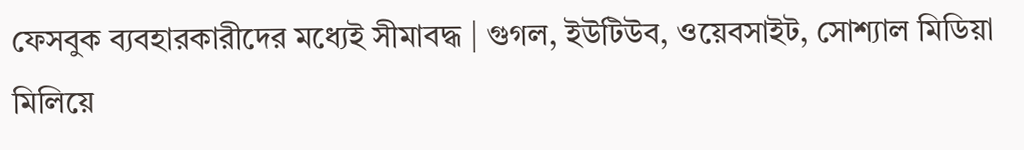ফেসবুক ব্যবহারকারীদের মধ্যেই সীমাবদ্ধ | গুগল, ইউটিউব, ওয়েবসাইট, সোশ্যাল মিডিয়া মিলিয়ে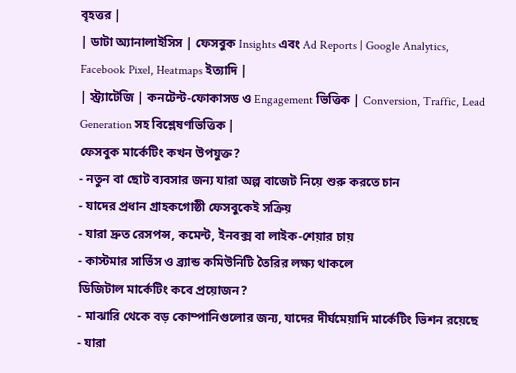বৃহত্তর |
| ডাটা অ্যানালাইসিস | ফেসবুক Insights এবং Ad Reports | Google Analytics, Facebook Pixel, Heatmaps ইত্যাদি |
| স্ট্র্যাটেজি | কনটেন্ট-ফোকাসড ও Engagement ভিত্তিক | Conversion, Traffic, Lead Generation সহ বিশ্লেষণভিত্তিক |
ফেসবুক মার্কেটিং কখন উপযুক্ত?
- নতুন বা ছোট ব্যবসার জন্য যারা অল্প বাজেট নিয়ে শুরু করতে চান
- যাদের প্রধান গ্রাহকগোষ্ঠী ফেসবুকেই সক্রিয়
- যারা দ্রুত রেসপন্স, কমেন্ট, ইনবক্স বা লাইক-শেয়ার চায়
- কাস্টমার সার্ভিস ও ব্র্যান্ড কমিউনিটি তৈরির লক্ষ্য থাকলে
ডিজিটাল মার্কেটিং কবে প্রয়োজন?
- মাঝারি থেকে বড় কোম্পানিগুলোর জন্য, যাদের দীর্ঘমেয়াদি মার্কেটিং ভিশন রয়েছে
- যারা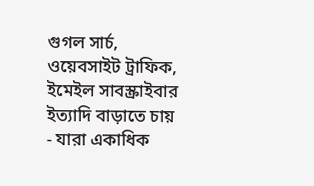গুগল সার্চ, ওয়েবসাইট ট্রাফিক, ইমেইল সাবস্ক্রাইবার ইত্যাদি বাড়াতে চায়
- যারা একাধিক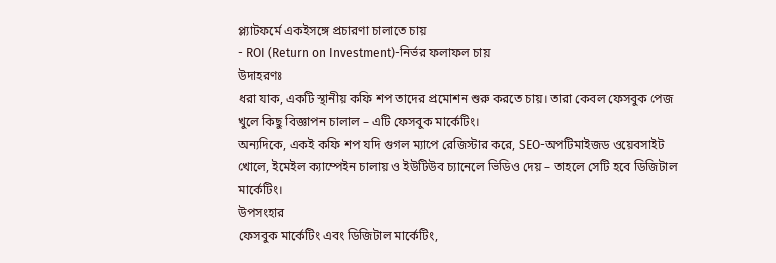প্ল্যাটফর্মে একইসঙ্গে প্রচারণা চালাতে চায়
- ROI (Return on Investment)-নির্ভর ফলাফল চায়
উদাহরণঃ
ধরা যাক, একটি স্থানীয় কফি শপ তাদের প্রমোশন শুরু করতে চায়। তারা কেবল ফেসবুক পেজ খুলে কিছু বিজ্ঞাপন চালাল – এটি ফেসবুক মার্কেটিং।
অন্যদিকে, একই কফি শপ যদি গুগল ম্যাপে রেজিস্টার করে, SEO-অপটিমাইজড ওয়েবসাইট খোলে, ইমেইল ক্যাম্পেইন চালায় ও ইউটিউব চ্যানেলে ভিডিও দেয় – তাহলে সেটি হবে ডিজিটাল মার্কেটিং।
উপসংহার
ফেসবুক মার্কেটিং এবং ডিজিটাল মার্কেটিং,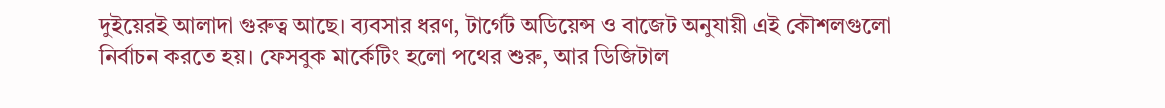দুইয়েরই আলাদা গুরুত্ব আছে। ব্যবসার ধরণ, টার্গেট অডিয়েন্স ও বাজেট অনুযায়ী এই কৌশলগুলো নির্বাচন করতে হয়। ফেসবুক মার্কেটিং হলো পথের শুরু, আর ডিজিটাল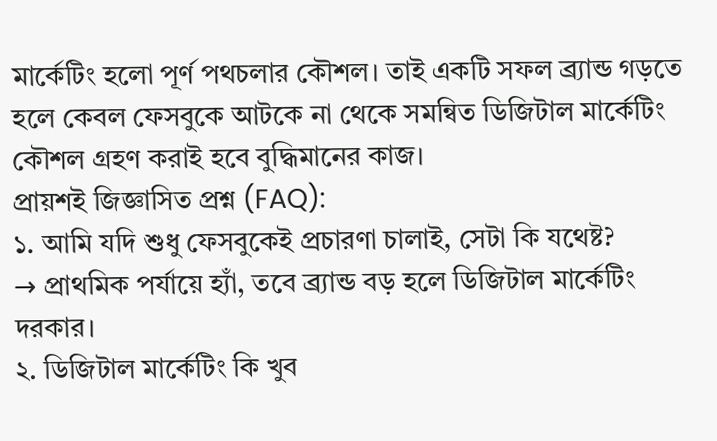মার্কেটিং হলো পূর্ণ পথচলার কৌশল। তাই একটি সফল ব্র্যান্ড গড়তে হলে কেবল ফেসবুকে আটকে না থেকে সমন্বিত ডিজিটাল মার্কেটিং কৌশল গ্রহণ করাই হবে বুদ্ধিমানের কাজ।
প্রায়শই জিজ্ঞাসিত প্রশ্ন (FAQ):
১. আমি যদি শুধু ফেসবুকেই প্রচারণা চালাই, সেটা কি যথেষ্ট?
→ প্রাথমিক পর্যায়ে হ্যাঁ, তবে ব্র্যান্ড বড় হলে ডিজিটাল মার্কেটিং দরকার।
২. ডিজিটাল মার্কেটিং কি খুব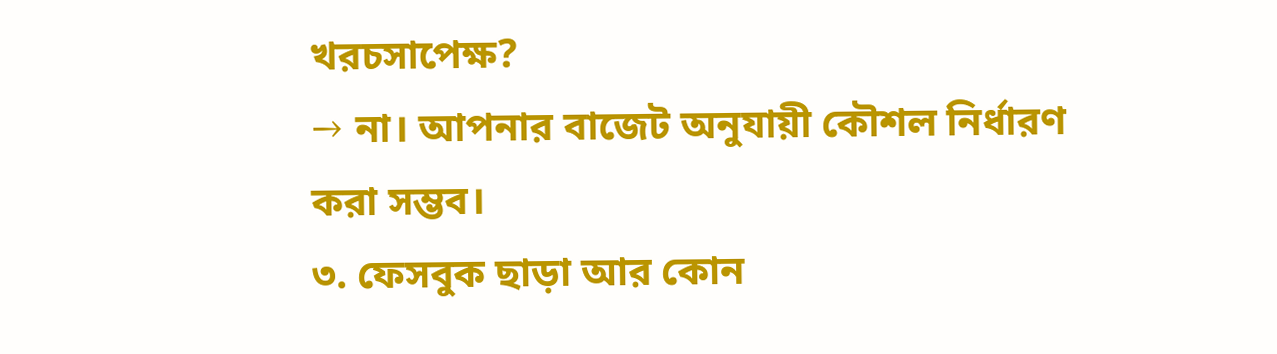খরচসাপেক্ষ?
→ না। আপনার বাজেট অনুযায়ী কৌশল নির্ধারণ করা সম্ভব।
৩. ফেসবুক ছাড়া আর কোন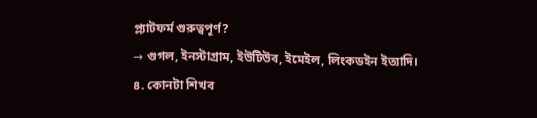প্ল্যাটফর্ম গুরুত্বপূর্ণ?
→ গুগল, ইনস্টাগ্রাম, ইউটিউব, ইমেইল, লিংকডইন ইত্যাদি।
৪. কোনটা শিখব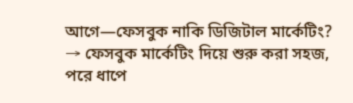আগে—ফেসবুক নাকি ডিজিটাল মার্কেটিং?
→ ফেসবুক মার্কেটিং দিয়ে শুরু করা সহজ, পরে ধাপে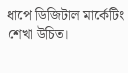ধাপে ডিজিটাল মার্কেটিং শেখা উচিত।